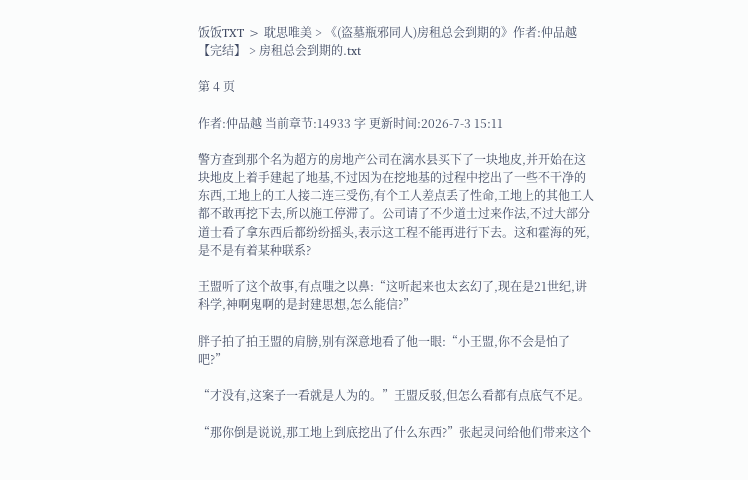饭饭TXT > 耽思唯美 > 《(盗墓瓶邪同人)房租总会到期的》作者:仲品越【完结】 > 房租总会到期的.txt

第 4 页

作者:仲品越 当前章节:14933 字 更新时间:2026-7-3 15:11

警方查到那个名为超方的房地产公司在漓水县买下了一块地皮,并开始在这块地皮上着手建起了地基,不过因为在挖地基的过程中挖出了一些不干净的东西,工地上的工人接二连三受伤,有个工人差点丢了性命,工地上的其他工人都不敢再挖下去,所以施工停滞了。公司请了不少道士过来作法,不过大部分道士看了拿东西后都纷纷摇头,表示这工程不能再进行下去。这和霍海的死,是不是有着某种联系?

王盟听了这个故事,有点嗤之以鼻:“这听起来也太玄幻了,现在是21世纪,讲科学,神啊鬼啊的是封建思想,怎么能信?”

胖子拍了拍王盟的肩膀,别有深意地看了他一眼:“小王盟,你不会是怕了吧?”

“才没有,这案子一看就是人为的。”王盟反驳,但怎么看都有点底气不足。

“那你倒是说说,那工地上到底挖出了什么东西?”张起灵问给他们带来这个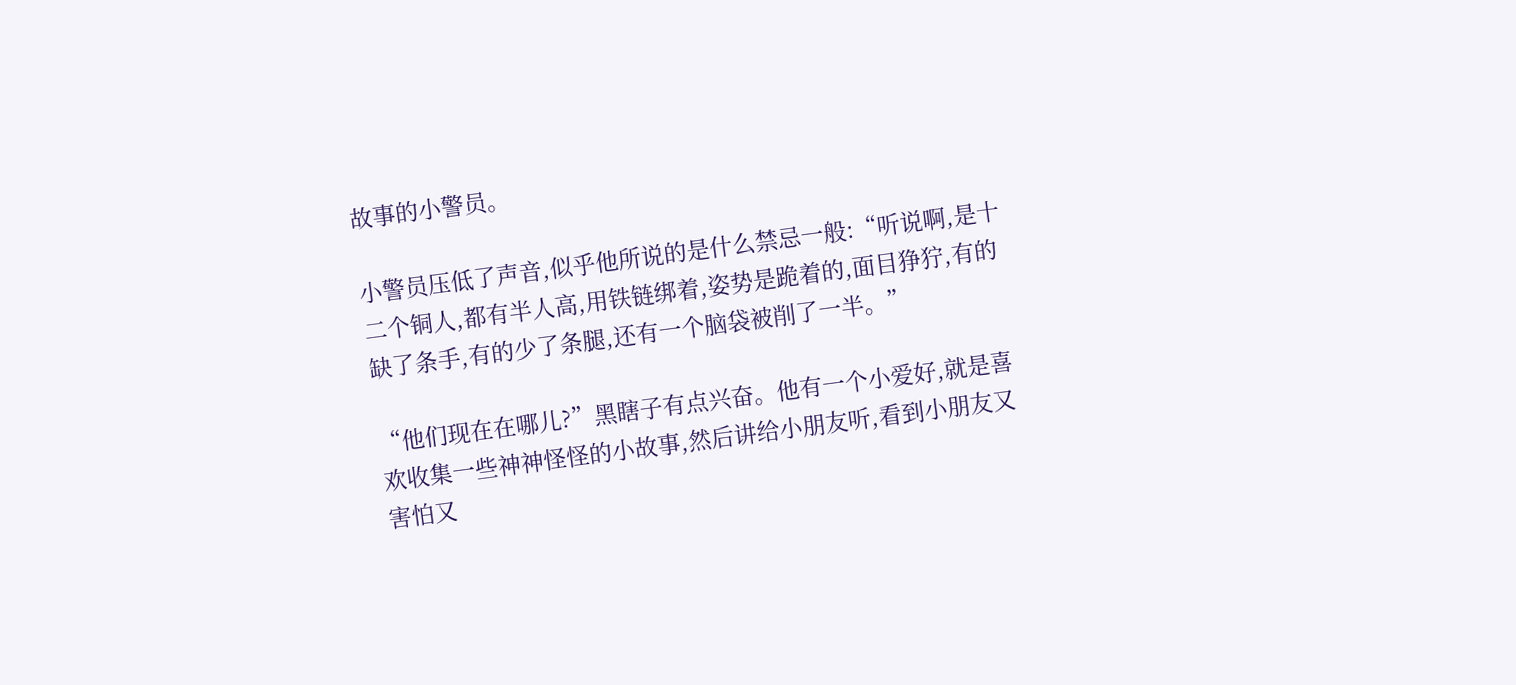故事的小警员。

小警员压低了声音,似乎他所说的是什么禁忌一般:“听说啊,是十二个铜人,都有半人高,用铁链绑着,姿势是跪着的,面目狰狞,有的缺了条手,有的少了条腿,还有一个脑袋被削了一半。”

“他们现在在哪儿?”黑瞎子有点兴奋。他有一个小爱好,就是喜欢收集一些神神怪怪的小故事,然后讲给小朋友听,看到小朋友又害怕又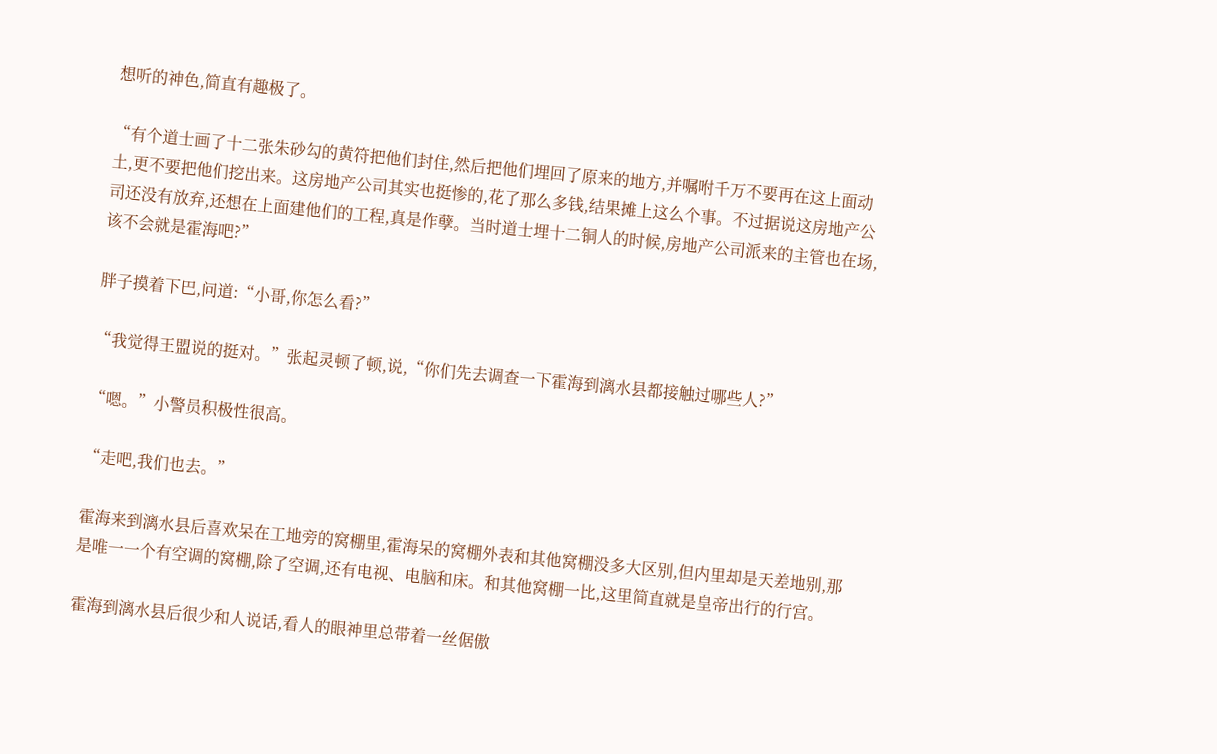想听的神色,简直有趣极了。

“有个道士画了十二张朱砂勾的黄符把他们封住,然后把他们埋回了原来的地方,并嘱咐千万不要再在这上面动土,更不要把他们挖出来。这房地产公司其实也挺惨的,花了那么多钱,结果摊上这么个事。不过据说这房地产公司还没有放弃,还想在上面建他们的工程,真是作孽。当时道士埋十二铜人的时候,房地产公司派来的主管也在场,该不会就是霍海吧?”

胖子摸着下巴,问道:“小哥,你怎么看?”

“我觉得王盟说的挺对。”张起灵顿了顿,说,“你们先去调查一下霍海到漓水县都接触过哪些人?”

“嗯。”小警员积极性很高。

“走吧,我们也去。”

霍海来到漓水县后喜欢呆在工地旁的窝棚里,霍海呆的窝棚外表和其他窝棚没多大区别,但内里却是天差地别,那是唯一一个有空调的窝棚,除了空调,还有电视、电脑和床。和其他窝棚一比,这里简直就是皇帝出行的行宫。

霍海到漓水县后很少和人说话,看人的眼神里总带着一丝倨傲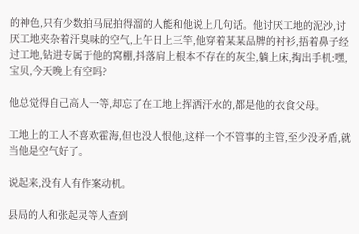的神色,只有少数拍马屁拍得溜的人能和他说上几句话。他讨厌工地的泥沙,讨厌工地夹杂着汗臭味的空气,上午日上三竿,他穿着某某品牌的衬衫,捂着鼻子经过工地,钻进专属于他的窝棚,抖落肩上根本不存在的灰尘,躺上床,掏出手机:嘿,宝贝,今天晚上有空吗?

他总觉得自己高人一等,却忘了在工地上挥洒汗水的,都是他的衣食父母。

工地上的工人不喜欢霍海,但也没人恨他,这样一个不管事的主管,至少没矛盾,就当他是空气好了。

说起来,没有人有作案动机。

县局的人和张起灵等人查到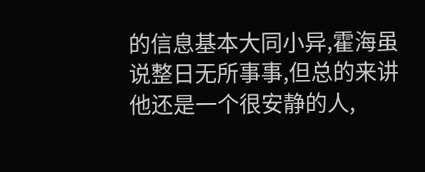的信息基本大同小异,霍海虽说整日无所事事,但总的来讲他还是一个很安静的人,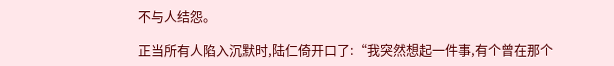不与人结怨。

正当所有人陷入沉默时,陆仁倚开口了:“我突然想起一件事,有个曾在那个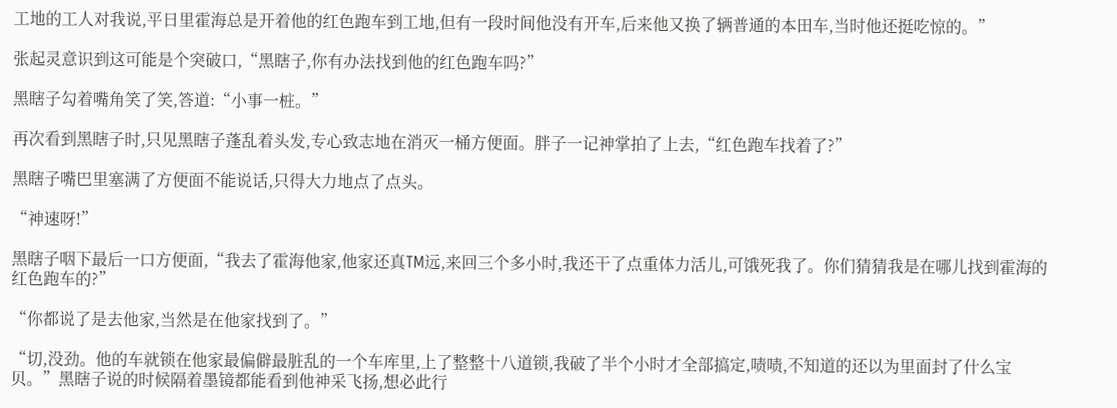工地的工人对我说,平日里霍海总是开着他的红色跑车到工地,但有一段时间他没有开车,后来他又换了辆普通的本田车,当时他还挺吃惊的。”

张起灵意识到这可能是个突破口,“黑瞎子,你有办法找到他的红色跑车吗?”

黑瞎子勾着嘴角笑了笑,答道:“小事一桩。”

再次看到黑瞎子时,只见黑瞎子蓬乱着头发,专心致志地在消灭一桶方便面。胖子一记神掌拍了上去,“红色跑车找着了?”

黑瞎子嘴巴里塞满了方便面不能说话,只得大力地点了点头。

“神速呀!”

黑瞎子咽下最后一口方便面,“我去了霍海他家,他家还真TM远,来回三个多小时,我还干了点重体力活儿,可饿死我了。你们猜猜我是在哪儿找到霍海的红色跑车的?”

“你都说了是去他家,当然是在他家找到了。”

“切,没劲。他的车就锁在他家最偏僻最脏乱的一个车库里,上了整整十八道锁,我破了半个小时才全部搞定,啧啧,不知道的还以为里面封了什么宝贝。”黑瞎子说的时候隔着墨镜都能看到他神采飞扬,想必此行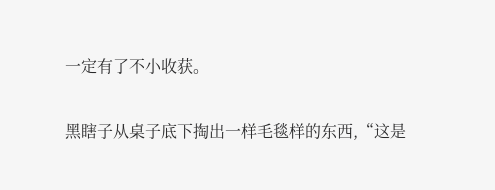一定有了不小收获。

黑瞎子从桌子底下掏出一样毛毯样的东西,“这是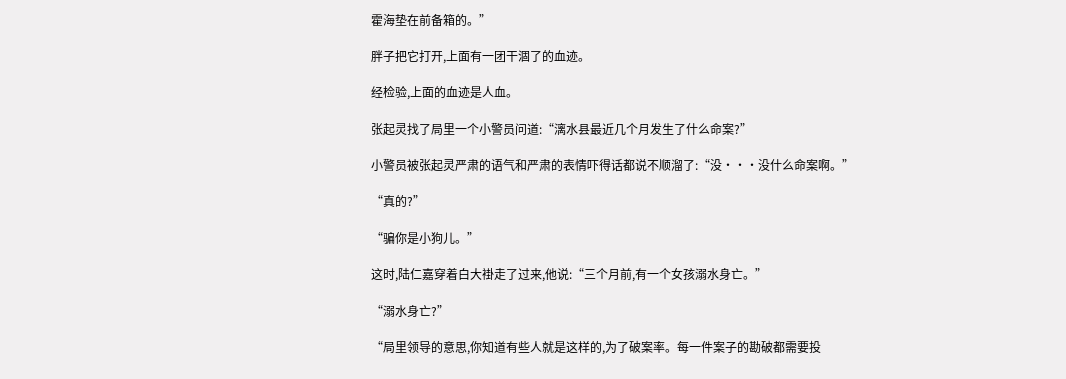霍海垫在前备箱的。”

胖子把它打开,上面有一团干涸了的血迹。

经检验,上面的血迹是人血。

张起灵找了局里一个小警员问道:“漓水县最近几个月发生了什么命案?”

小警员被张起灵严肃的语气和严肃的表情吓得话都说不顺溜了:“没···没什么命案啊。”

“真的?”

“骗你是小狗儿。”

这时,陆仁嘉穿着白大褂走了过来,他说:“三个月前,有一个女孩溺水身亡。”

“溺水身亡?”

“局里领导的意思,你知道有些人就是这样的,为了破案率。每一件案子的勘破都需要投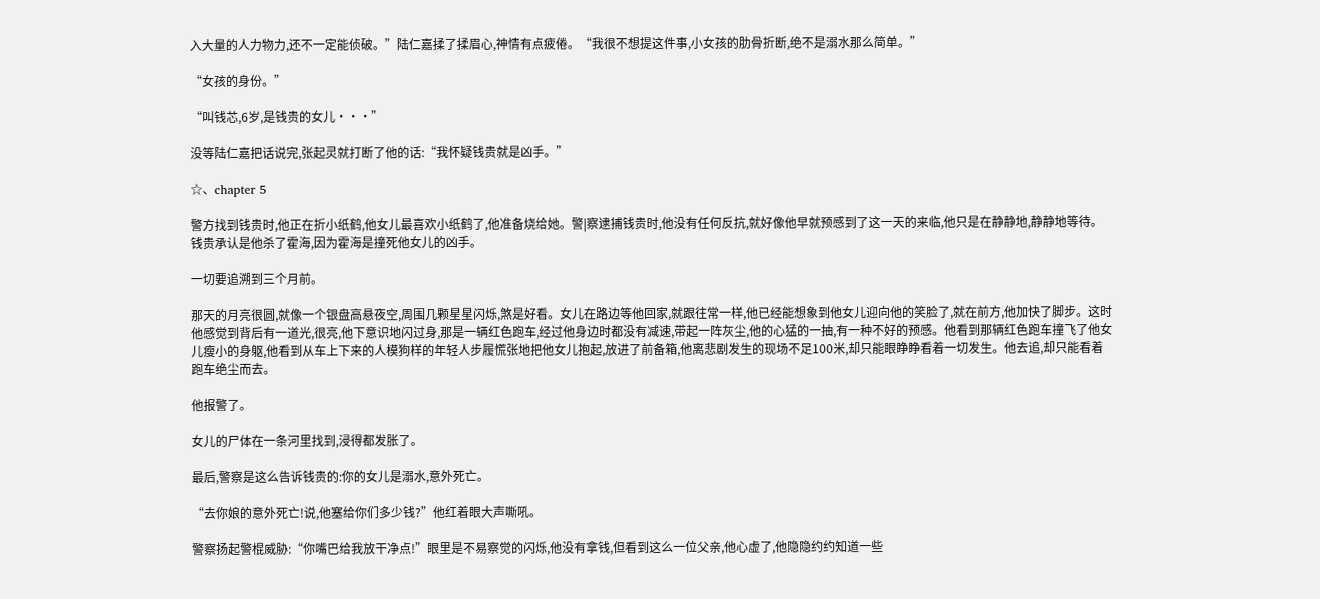入大量的人力物力,还不一定能侦破。”陆仁嘉揉了揉眉心,神情有点疲倦。“我很不想提这件事,小女孩的肋骨折断,绝不是溺水那么简单。”

“女孩的身份。”

“叫钱芯,6岁,是钱贵的女儿···”

没等陆仁嘉把话说完,张起灵就打断了他的话:“我怀疑钱贵就是凶手。”

☆、chapter 5

警方找到钱贵时,他正在折小纸鹤,他女儿最喜欢小纸鹤了,他准备烧给她。警|察逮捕钱贵时,他没有任何反抗,就好像他早就预感到了这一天的来临,他只是在静静地,静静地等待。钱贵承认是他杀了霍海,因为霍海是撞死他女儿的凶手。

一切要追溯到三个月前。

那天的月亮很圆,就像一个银盘高悬夜空,周围几颗星星闪烁,煞是好看。女儿在路边等他回家,就跟往常一样,他已经能想象到他女儿迎向他的笑脸了,就在前方,他加快了脚步。这时他感觉到背后有一道光,很亮,他下意识地闪过身,那是一辆红色跑车,经过他身边时都没有减速,带起一阵灰尘,他的心猛的一抽,有一种不好的预感。他看到那辆红色跑车撞飞了他女儿瘦小的身躯,他看到从车上下来的人模狗样的年轻人步履慌张地把他女儿抱起,放进了前备箱,他离悲剧发生的现场不足100米,却只能眼睁睁看着一切发生。他去追,却只能看着跑车绝尘而去。

他报警了。

女儿的尸体在一条河里找到,浸得都发胀了。

最后,警察是这么告诉钱贵的:你的女儿是溺水,意外死亡。

“去你娘的意外死亡!说,他塞给你们多少钱?”他红着眼大声嘶吼。

警察扬起警棍威胁:“你嘴巴给我放干净点!”眼里是不易察觉的闪烁,他没有拿钱,但看到这么一位父亲,他心虚了,他隐隐约约知道一些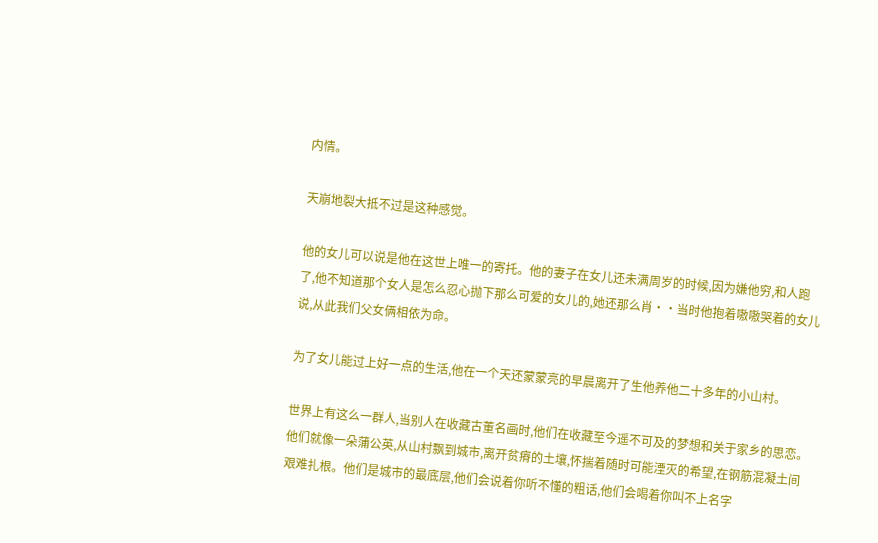内情。

天崩地裂大抵不过是这种感觉。

他的女儿可以说是他在这世上唯一的寄托。他的妻子在女儿还未满周岁的时候,因为嫌他穷,和人跑了,他不知道那个女人是怎么忍心抛下那么可爱的女儿的,她还那么肖··当时他抱着嗷嗷哭着的女儿说,从此我们父女俩相依为命。

为了女儿能过上好一点的生活,他在一个天还蒙蒙亮的早晨离开了生他养他二十多年的小山村。

世界上有这么一群人,当别人在收藏古董名画时,他们在收藏至今遥不可及的梦想和关于家乡的思恋。他们就像一朵蒲公英,从山村飘到城市,离开贫瘠的土壤,怀揣着随时可能湮灭的希望,在钢筋混凝土间艰难扎根。他们是城市的最底层,他们会说着你听不懂的粗话,他们会喝着你叫不上名字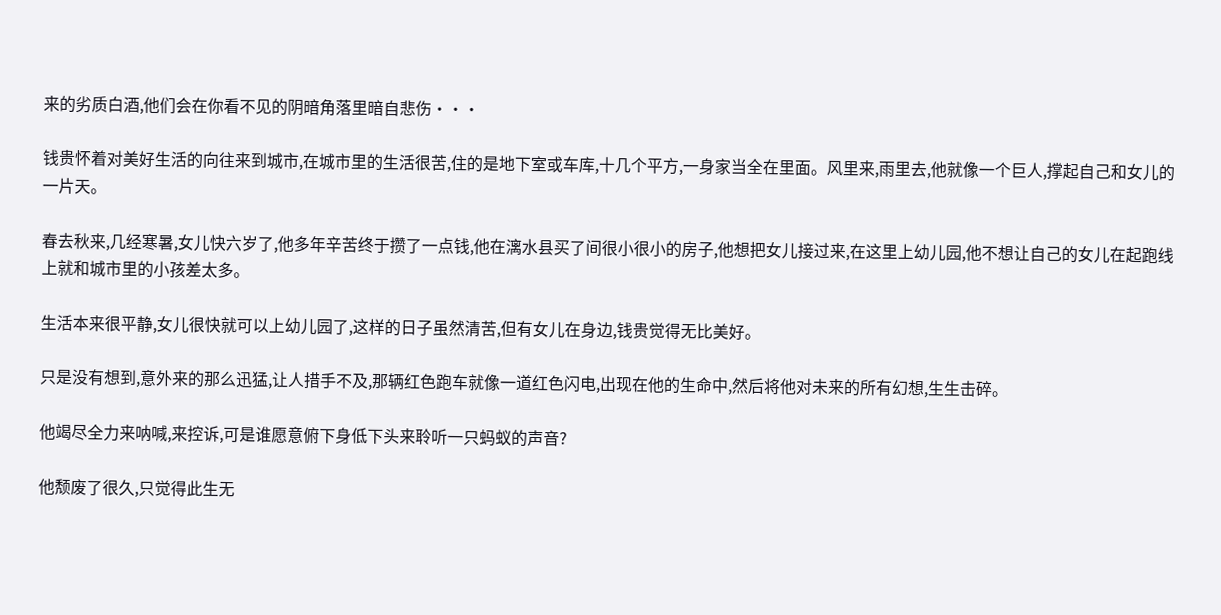来的劣质白酒,他们会在你看不见的阴暗角落里暗自悲伤···

钱贵怀着对美好生活的向往来到城市,在城市里的生活很苦,住的是地下室或车库,十几个平方,一身家当全在里面。风里来,雨里去,他就像一个巨人,撑起自己和女儿的一片天。

春去秋来,几经寒暑,女儿快六岁了,他多年辛苦终于攒了一点钱,他在漓水县买了间很小很小的房子,他想把女儿接过来,在这里上幼儿园,他不想让自己的女儿在起跑线上就和城市里的小孩差太多。

生活本来很平静,女儿很快就可以上幼儿园了,这样的日子虽然清苦,但有女儿在身边,钱贵觉得无比美好。

只是没有想到,意外来的那么迅猛,让人措手不及,那辆红色跑车就像一道红色闪电,出现在他的生命中,然后将他对未来的所有幻想,生生击碎。

他竭尽全力来呐喊,来控诉,可是谁愿意俯下身低下头来聆听一只蚂蚁的声音?

他颓废了很久,只觉得此生无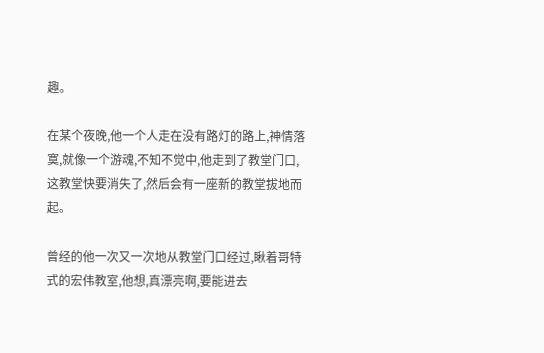趣。

在某个夜晚,他一个人走在没有路灯的路上,神情落寞,就像一个游魂,不知不觉中,他走到了教堂门口,这教堂快要消失了,然后会有一座新的教堂拔地而起。

曾经的他一次又一次地从教堂门口经过,瞅着哥特式的宏伟教室,他想,真漂亮啊,要能进去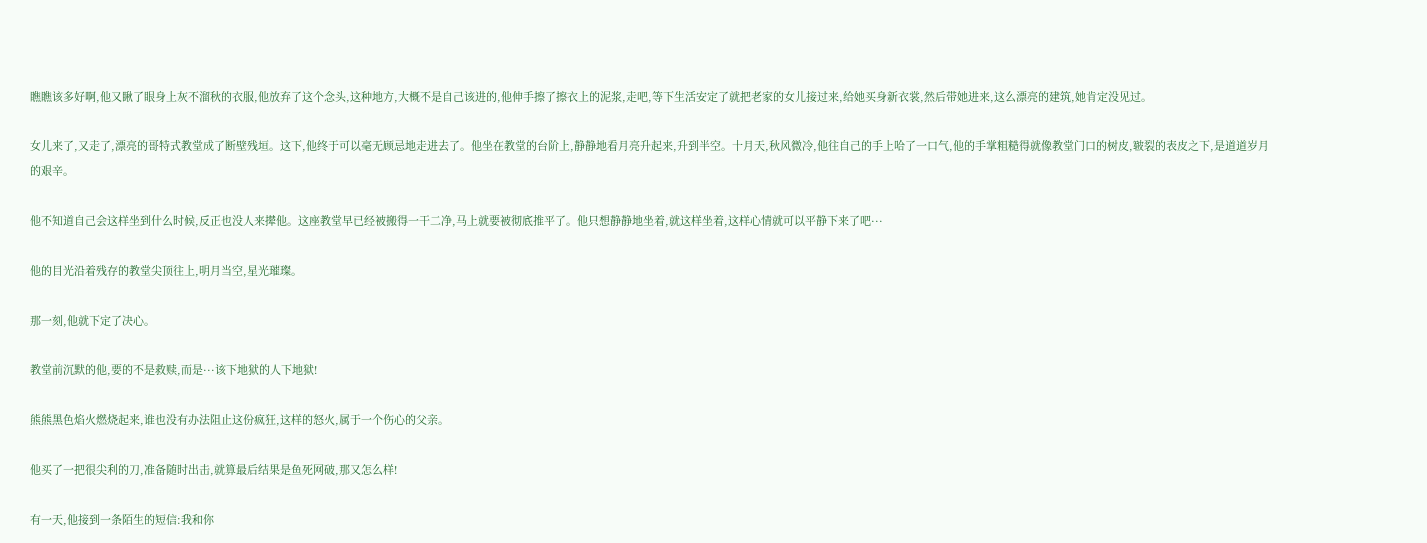瞧瞧该多好啊,他又瞅了眼身上灰不溜秋的衣服,他放弃了这个念头,这种地方,大概不是自己该进的,他伸手擦了擦衣上的泥浆,走吧,等下生活安定了就把老家的女儿接过来,给她买身新衣裳,然后带她进来,这么漂亮的建筑,她肯定没见过。

女儿来了,又走了,漂亮的哥特式教堂成了断壁残垣。这下,他终于可以毫无顾忌地走进去了。他坐在教堂的台阶上,静静地看月亮升起来,升到半空。十月天,秋风微冷,他往自己的手上哈了一口气,他的手掌粗糙得就像教堂门口的树皮,皲裂的表皮之下,是道道岁月的艰辛。

他不知道自己会这样坐到什么时候,反正也没人来撵他。这座教堂早已经被搬得一干二净,马上就要被彻底推平了。他只想静静地坐着,就这样坐着,这样心情就可以平静下来了吧···

他的目光沿着残存的教堂尖顶往上,明月当空,星光璀璨。

那一刻,他就下定了决心。

教堂前沉默的他,要的不是救赎,而是···该下地狱的人下地狱!

熊熊黑色焰火燃烧起来,谁也没有办法阻止这份疯狂,这样的怒火,属于一个伤心的父亲。

他买了一把很尖利的刀,准备随时出击,就算最后结果是鱼死网破,那又怎么样!

有一天,他接到一条陌生的短信:我和你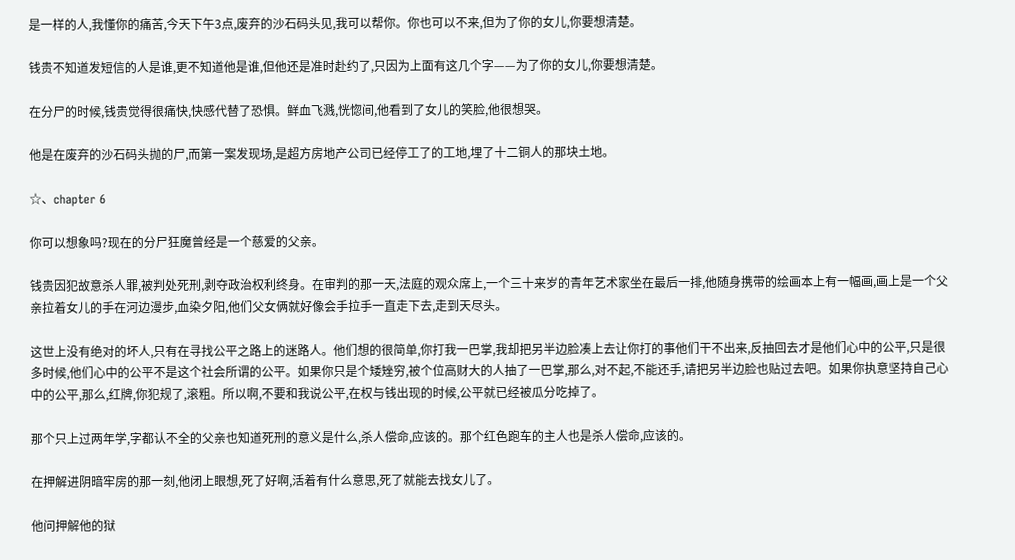是一样的人,我懂你的痛苦,今天下午3点,废弃的沙石码头见,我可以帮你。你也可以不来,但为了你的女儿,你要想清楚。

钱贵不知道发短信的人是谁,更不知道他是谁,但他还是准时赴约了,只因为上面有这几个字——为了你的女儿,你要想清楚。

在分尸的时候,钱贵觉得很痛快,快感代替了恐惧。鲜血飞溅,恍惚间,他看到了女儿的笑脸,他很想哭。

他是在废弃的沙石码头抛的尸,而第一案发现场,是超方房地产公司已经停工了的工地,埋了十二铜人的那块土地。

☆、chapter 6

你可以想象吗?现在的分尸狂魔曾经是一个慈爱的父亲。

钱贵因犯故意杀人罪,被判处死刑,剥夺政治权利终身。在审判的那一天,法庭的观众席上,一个三十来岁的青年艺术家坐在最后一排,他随身携带的绘画本上有一幅画,画上是一个父亲拉着女儿的手在河边漫步,血染夕阳,他们父女俩就好像会手拉手一直走下去,走到天尽头。

这世上没有绝对的坏人,只有在寻找公平之路上的迷路人。他们想的很简单,你打我一巴掌,我却把另半边脸凑上去让你打的事他们干不出来,反抽回去才是他们心中的公平,只是很多时候,他们心中的公平不是这个社会所谓的公平。如果你只是个矮矬穷,被个位高财大的人抽了一巴掌,那么,对不起,不能还手,请把另半边脸也贴过去吧。如果你执意坚持自己心中的公平,那么,红牌,你犯规了,滚粗。所以啊,不要和我说公平,在权与钱出现的时候,公平就已经被瓜分吃掉了。

那个只上过两年学,字都认不全的父亲也知道死刑的意义是什么,杀人偿命,应该的。那个红色跑车的主人也是杀人偿命,应该的。

在押解进阴暗牢房的那一刻,他闭上眼想,死了好啊,活着有什么意思,死了就能去找女儿了。

他问押解他的狱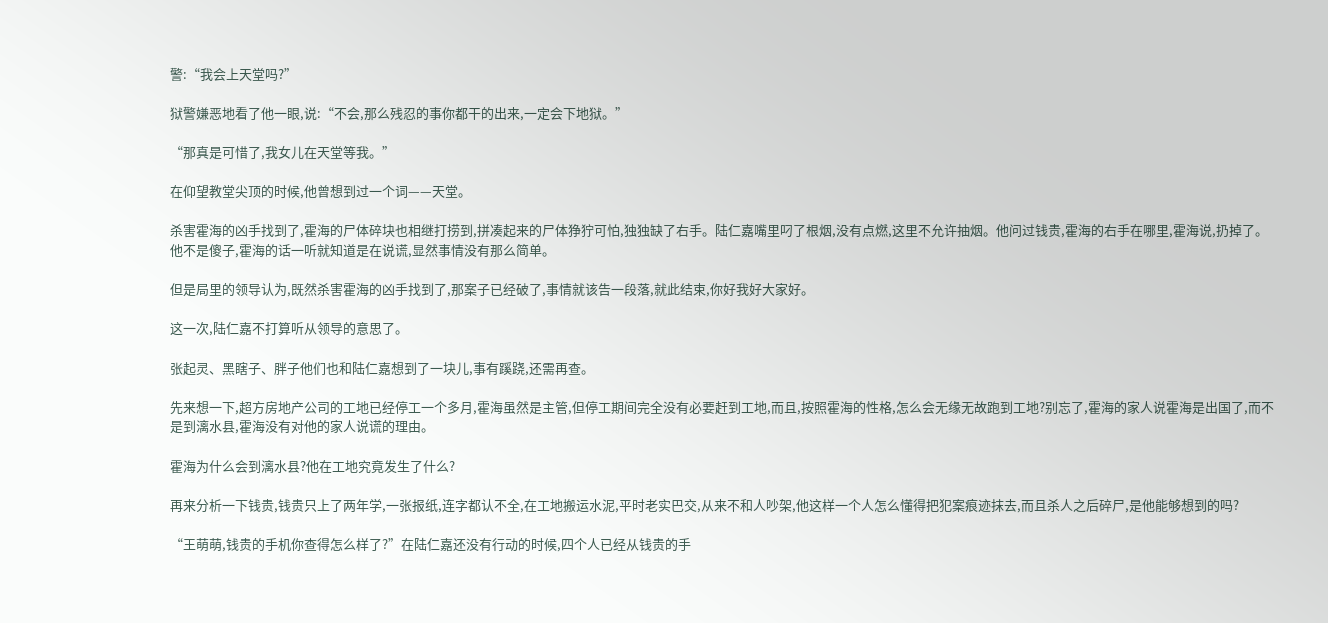警:“我会上天堂吗?”

狱警嫌恶地看了他一眼,说:“不会,那么残忍的事你都干的出来,一定会下地狱。”

“那真是可惜了,我女儿在天堂等我。”

在仰望教堂尖顶的时候,他曾想到过一个词——天堂。

杀害霍海的凶手找到了,霍海的尸体碎块也相继打捞到,拼凑起来的尸体狰狞可怕,独独缺了右手。陆仁嘉嘴里叼了根烟,没有点燃,这里不允许抽烟。他问过钱贵,霍海的右手在哪里,霍海说,扔掉了。他不是傻子,霍海的话一听就知道是在说谎,显然事情没有那么简单。

但是局里的领导认为,既然杀害霍海的凶手找到了,那案子已经破了,事情就该告一段落,就此结束,你好我好大家好。

这一次,陆仁嘉不打算听从领导的意思了。

张起灵、黑瞎子、胖子他们也和陆仁嘉想到了一块儿,事有蹊跷,还需再查。

先来想一下,超方房地产公司的工地已经停工一个多月,霍海虽然是主管,但停工期间完全没有必要赶到工地,而且,按照霍海的性格,怎么会无缘无故跑到工地?别忘了,霍海的家人说霍海是出国了,而不是到漓水县,霍海没有对他的家人说谎的理由。

霍海为什么会到漓水县?他在工地究竟发生了什么?

再来分析一下钱贵,钱贵只上了两年学,一张报纸,连字都认不全,在工地搬运水泥,平时老实巴交,从来不和人吵架,他这样一个人怎么懂得把犯案痕迹抹去,而且杀人之后碎尸,是他能够想到的吗?

“王萌萌,钱贵的手机你查得怎么样了?”在陆仁嘉还没有行动的时候,四个人已经从钱贵的手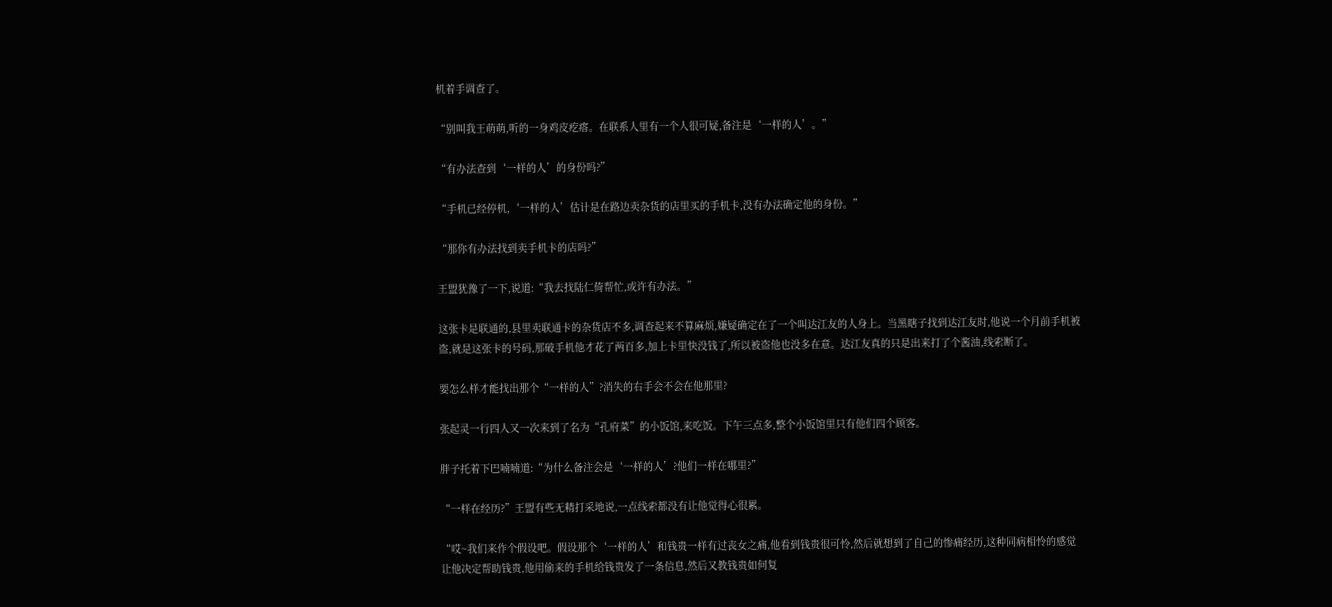机着手调查了。

“别叫我王萌萌,听的一身鸡皮疙瘩。在联系人里有一个人很可疑,备注是‘一样的人’。”

“有办法查到‘一样的人’的身份吗?”

“手机已经停机,‘一样的人’估计是在路边卖杂货的店里买的手机卡,没有办法确定他的身份。”

“那你有办法找到卖手机卡的店吗?”

王盟犹豫了一下,说道:“我去找陆仁倚帮忙,或许有办法。”

这张卡是联通的,县里卖联通卡的杂货店不多,调查起来不算麻烦,嫌疑确定在了一个叫达江友的人身上。当黑瞎子找到达江友时,他说一个月前手机被盗,就是这张卡的号码,那破手机他才花了两百多,加上卡里快没钱了,所以被盗他也没多在意。达江友真的只是出来打了个酱油,线索断了。

要怎么样才能找出那个“一样的人”?消失的右手会不会在他那里?

张起灵一行四人又一次来到了名为“孔府菜”的小饭馆,来吃饭。下午三点多,整个小饭馆里只有他们四个顾客。

胖子托着下巴喃喃道:“为什么备注会是‘一样的人’?他们一样在哪里?”

“一样在经历?”王盟有些无精打采地说,一点线索都没有让他觉得心很累。

“哎~我们来作个假设吧。假设那个‘一样的人’和钱贵一样有过丧女之痛,他看到钱贵很可怜,然后就想到了自己的惨痛经历,这种同病相怜的感觉让他决定帮助钱贵,他用偷来的手机给钱贵发了一条信息,然后又教钱贵如何复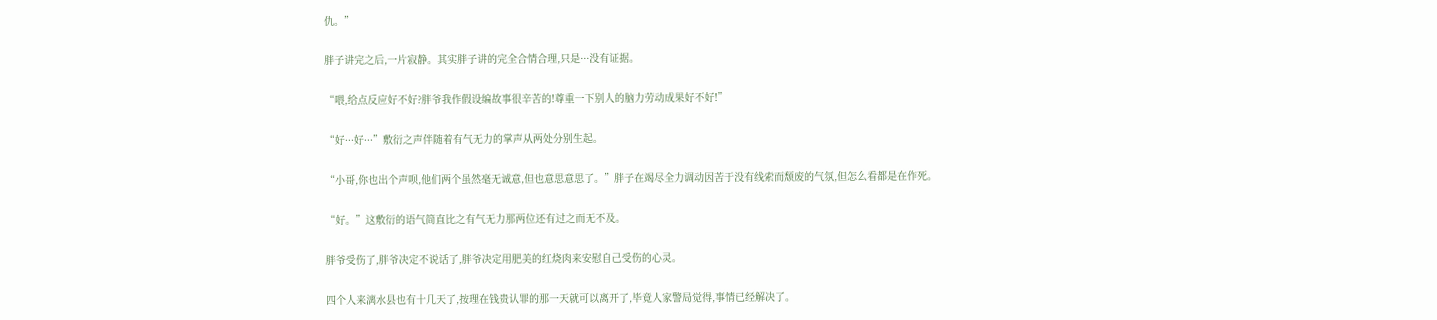仇。”

胖子讲完之后,一片寂静。其实胖子讲的完全合情合理,只是···没有证据。

“喂,给点反应好不好?胖爷我作假设编故事很辛苦的!尊重一下别人的脑力劳动成果好不好!”

“好···好···”敷衍之声伴随着有气无力的掌声从两处分别生起。

“小哥,你也出个声呗,他们两个虽然毫无诚意,但也意思意思了。”胖子在竭尽全力调动因苦于没有线索而颓废的气氛,但怎么看都是在作死。

“好。”这敷衍的语气简直比之有气无力那两位还有过之而无不及。

胖爷受伤了,胖爷决定不说话了,胖爷决定用肥美的红烧肉来安慰自己受伤的心灵。

四个人来漓水县也有十几天了,按理在钱贵认罪的那一天就可以离开了,毕竟人家警局觉得,事情已经解决了。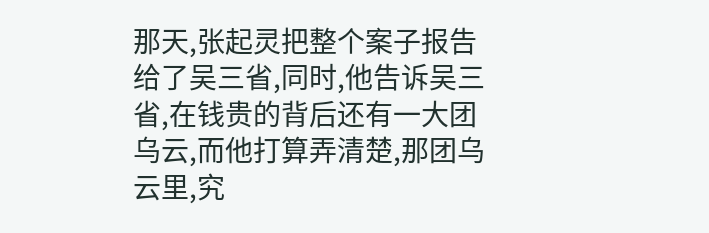那天,张起灵把整个案子报告给了吴三省,同时,他告诉吴三省,在钱贵的背后还有一大团乌云,而他打算弄清楚,那团乌云里,究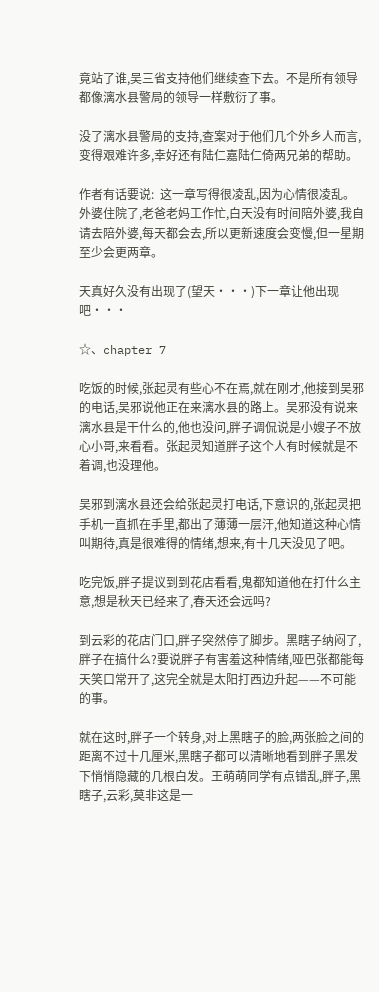竟站了谁,吴三省支持他们继续查下去。不是所有领导都像漓水县警局的领导一样敷衍了事。

没了漓水县警局的支持,查案对于他们几个外乡人而言,变得艰难许多,幸好还有陆仁嘉陆仁倚两兄弟的帮助。

作者有话要说:  这一章写得很凌乱,因为心情很凌乱。外婆住院了,老爸老妈工作忙,白天没有时间陪外婆,我自请去陪外婆,每天都会去,所以更新速度会变慢,但一星期至少会更两章。

天真好久没有出现了(望天···)下一章让他出现吧···

☆、chapter 7

吃饭的时候,张起灵有些心不在焉,就在刚才,他接到吴邪的电话,吴邪说他正在来漓水县的路上。吴邪没有说来漓水县是干什么的,他也没问,胖子调侃说是小嫂子不放心小哥,来看看。张起灵知道胖子这个人有时候就是不着调,也没理他。

吴邪到漓水县还会给张起灵打电话,下意识的,张起灵把手机一直抓在手里,都出了薄薄一层汗,他知道这种心情叫期待,真是很难得的情绪,想来,有十几天没见了吧。

吃完饭,胖子提议到到花店看看,鬼都知道他在打什么主意,想是秋天已经来了,春天还会远吗?

到云彩的花店门口,胖子突然停了脚步。黑瞎子纳闷了,胖子在搞什么?要说胖子有害羞这种情绪,哑巴张都能每天笑口常开了,这完全就是太阳打西边升起——不可能的事。

就在这时,胖子一个转身,对上黑瞎子的脸,两张脸之间的距离不过十几厘米,黑瞎子都可以清晰地看到胖子黑发下悄悄隐藏的几根白发。王萌萌同学有点错乱,胖子,黑瞎子,云彩,莫非这是一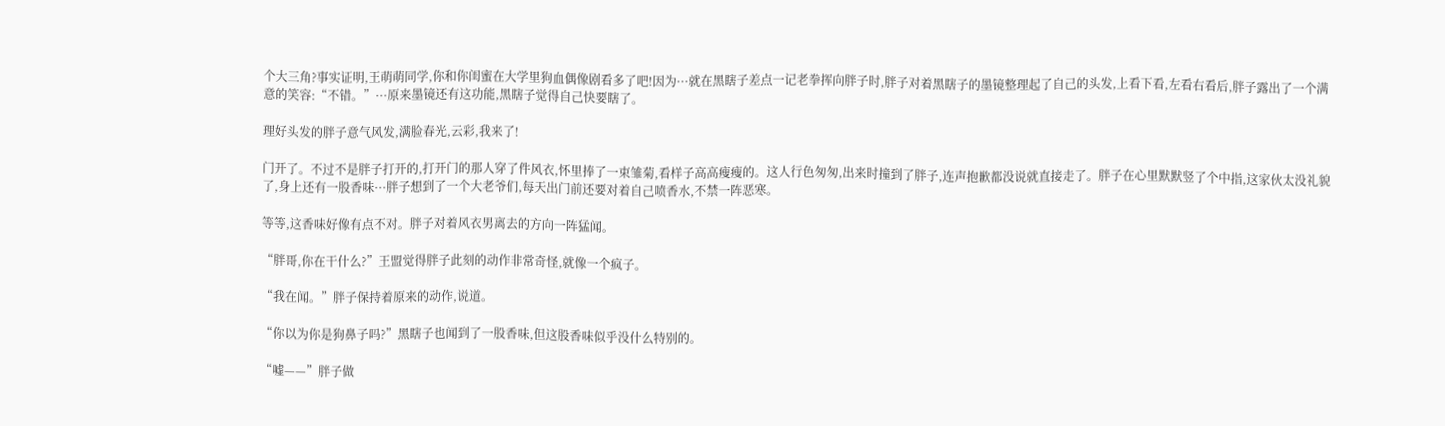个大三角?事实证明,王萌萌同学,你和你闺蜜在大学里狗血偶像剧看多了吧!因为···就在黑瞎子差点一记老拳挥向胖子时,胖子对着黑瞎子的墨镜整理起了自己的头发,上看下看,左看右看后,胖子露出了一个满意的笑容:“不错。”···原来墨镜还有这功能,黑瞎子觉得自己快要瞎了。

理好头发的胖子意气风发,满脸春光,云彩,我来了!

门开了。不过不是胖子打开的,打开门的那人穿了件风衣,怀里捧了一束雏菊,看样子高高瘦瘦的。这人行色匆匆,出来时撞到了胖子,连声抱歉都没说就直接走了。胖子在心里默默竖了个中指,这家伙太没礼貌了,身上还有一股香味···胖子想到了一个大老爷们,每天出门前还要对着自己喷香水,不禁一阵恶寒。

等等,这香味好像有点不对。胖子对着风衣男离去的方向一阵猛闻。

“胖哥,你在干什么?”王盟觉得胖子此刻的动作非常奇怪,就像一个疯子。

“我在闻。”胖子保持着原来的动作,说道。

“你以为你是狗鼻子吗?”黑瞎子也闻到了一股香味,但这股香味似乎没什么特别的。

“嘘——”胖子做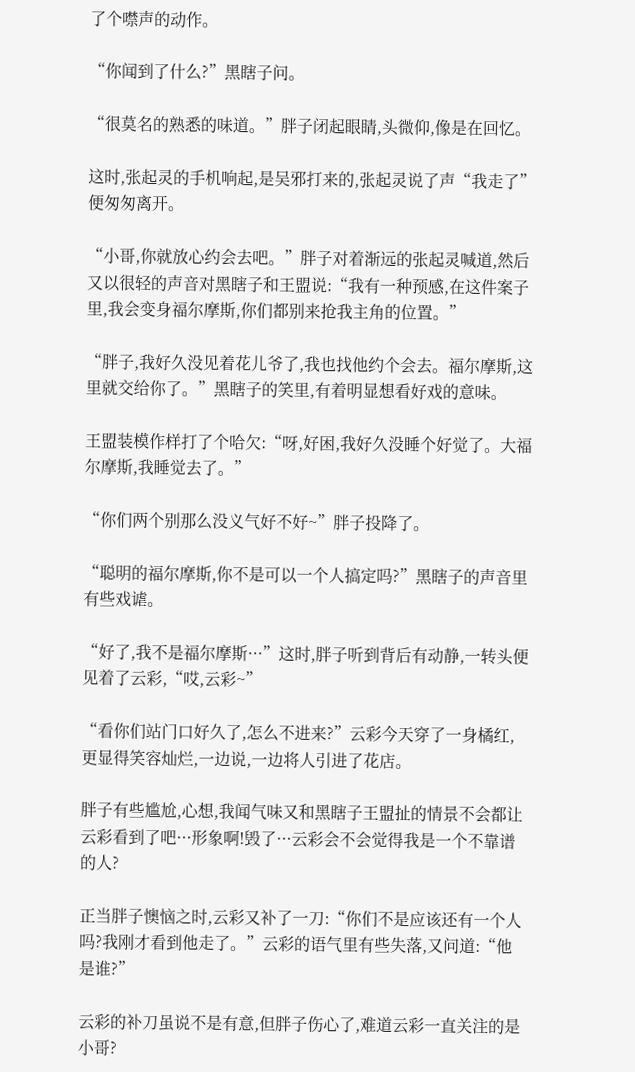了个噤声的动作。

“你闻到了什么?”黑瞎子问。

“很莫名的熟悉的味道。”胖子闭起眼睛,头微仰,像是在回忆。

这时,张起灵的手机响起,是吴邪打来的,张起灵说了声“我走了”便匆匆离开。

“小哥,你就放心约会去吧。”胖子对着渐远的张起灵喊道,然后又以很轻的声音对黑瞎子和王盟说:“我有一种预感,在这件案子里,我会变身福尔摩斯,你们都别来抢我主角的位置。”

“胖子,我好久没见着花儿爷了,我也找他约个会去。福尔摩斯,这里就交给你了。”黑瞎子的笑里,有着明显想看好戏的意味。

王盟装模作样打了个哈欠:“呀,好困,我好久没睡个好觉了。大福尔摩斯,我睡觉去了。”

“你们两个别那么没义气好不好~”胖子投降了。

“聪明的福尔摩斯,你不是可以一个人搞定吗?”黑瞎子的声音里有些戏谑。

“好了,我不是福尔摩斯···”这时,胖子听到背后有动静,一转头便见着了云彩,“哎,云彩~”

“看你们站门口好久了,怎么不进来?”云彩今天穿了一身橘红,更显得笑容灿烂,一边说,一边将人引进了花店。

胖子有些尴尬,心想,我闻气味又和黑瞎子王盟扯的情景不会都让云彩看到了吧···形象啊!毁了···云彩会不会觉得我是一个不靠谱的人?

正当胖子懊恼之时,云彩又补了一刀:“你们不是应该还有一个人吗?我刚才看到他走了。”云彩的语气里有些失落,又问道:“他是谁?”

云彩的补刀虽说不是有意,但胖子伤心了,难道云彩一直关注的是小哥?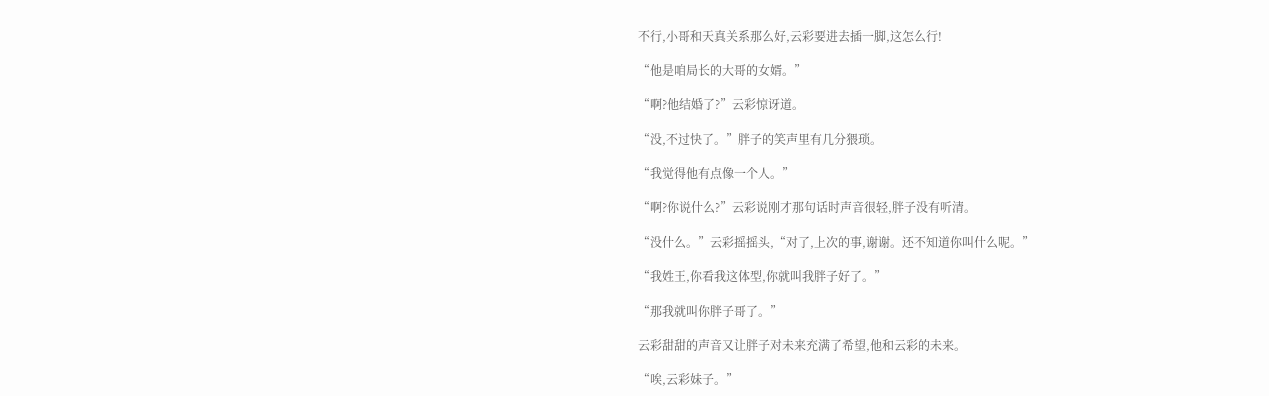不行,小哥和天真关系那么好,云彩要进去插一脚,这怎么行!

“他是咱局长的大哥的女婿。”

“啊?他结婚了?”云彩惊讶道。

“没,不过快了。”胖子的笑声里有几分猥琐。

“我觉得他有点像一个人。”

“啊?你说什么?”云彩说刚才那句话时声音很轻,胖子没有听清。

“没什么。”云彩摇摇头,“对了,上次的事,谢谢。还不知道你叫什么呢。”

“我姓王,你看我这体型,你就叫我胖子好了。”

“那我就叫你胖子哥了。”

云彩甜甜的声音又让胖子对未来充满了希望,他和云彩的未来。

“唉,云彩妹子。”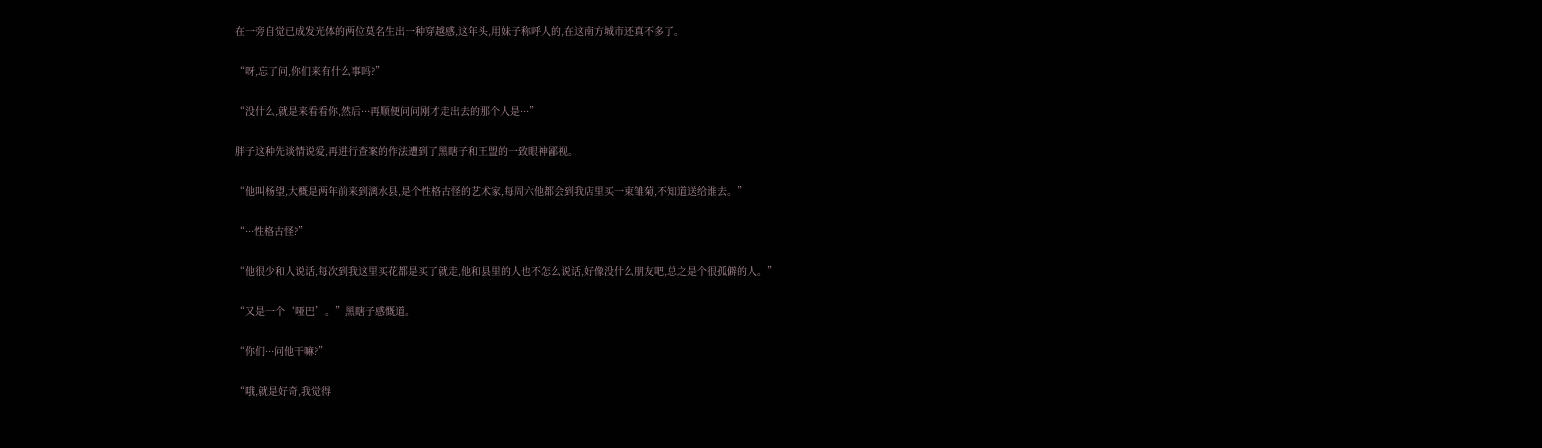在一旁自觉已成发光体的两位莫名生出一种穿越感,这年头,用妹子称呼人的,在这南方城市还真不多了。

“呀,忘了问,你们来有什么事吗?”

“没什么,就是来看看你,然后···再顺便问问刚才走出去的那个人是···”

胖子这种先谈情说爱,再进行查案的作法遭到了黑瞎子和王盟的一致眼神鄙视。

“他叫杨望,大概是两年前来到漓水县,是个性格古怪的艺术家,每周六他都会到我店里买一束雏菊,不知道送给谁去。”

“···性格古怪?”

“他很少和人说话,每次到我这里买花都是买了就走,他和县里的人也不怎么说话,好像没什么朋友吧,总之是个很孤僻的人。”

“又是一个‘哑巴’。”黑瞎子感慨道。

“你们···问他干嘛?”

“哦,就是好奇,我觉得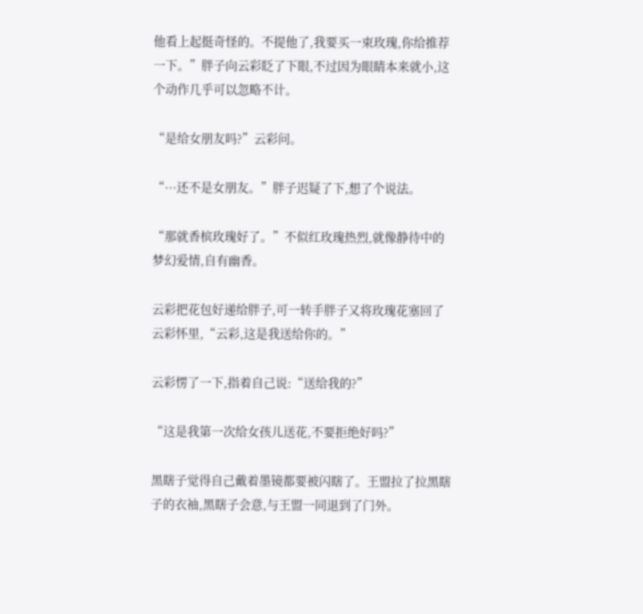他看上起挺奇怪的。不提他了,我要买一束玫瑰,你给推荐一下。”胖子向云彩眨了下眼,不过因为眼睛本来就小,这个动作几乎可以忽略不计。

“是给女朋友吗?”云彩问。

“···还不是女朋友。”胖子迟疑了下,想了个说法。

“那就香槟玫瑰好了。”不似红玫瑰热烈,就像静待中的梦幻爱情,自有幽香。

云彩把花包好递给胖子,可一转手胖子又将玫瑰花塞回了云彩怀里,“云彩,这是我送给你的。”

云彩愣了一下,指着自己说:“送给我的?”

“这是我第一次给女孩儿送花,不要拒绝好吗?”

黑瞎子觉得自己戴着墨镜都要被闪瞎了。王盟拉了拉黑瞎子的衣袖,黑瞎子会意,与王盟一同退到了门外。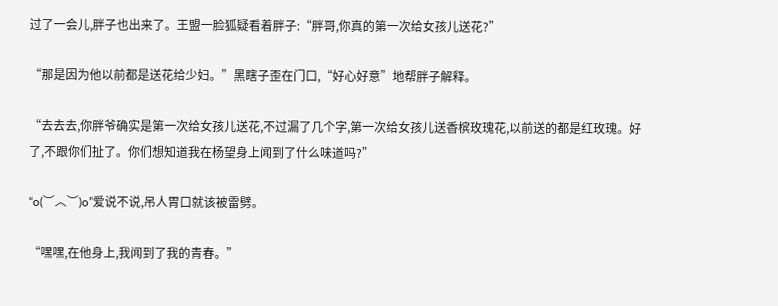过了一会儿,胖子也出来了。王盟一脸狐疑看着胖子:“胖哥,你真的第一次给女孩儿送花?”

“那是因为他以前都是送花给少妇。”黑瞎子歪在门口,“好心好意”地帮胖子解释。

“去去去,你胖爷确实是第一次给女孩儿送花,不过漏了几个字,第一次给女孩儿送香槟玫瑰花,以前送的都是红玫瑰。好了,不跟你们扯了。你们想知道我在杨望身上闻到了什么味道吗?”

“o(︶︿︶)o”爱说不说,吊人胃口就该被雷劈。

“嘿嘿,在他身上,我闻到了我的青春。”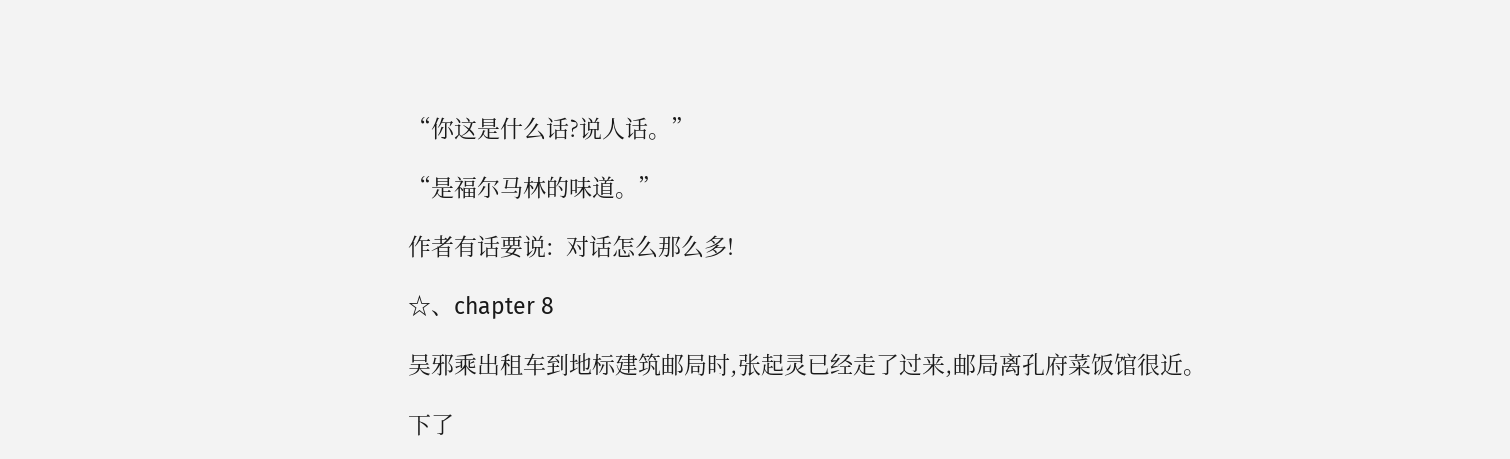“你这是什么话?说人话。”

“是福尔马林的味道。”

作者有话要说:  对话怎么那么多!

☆、chapter 8

吴邪乘出租车到地标建筑邮局时,张起灵已经走了过来,邮局离孔府菜饭馆很近。

下了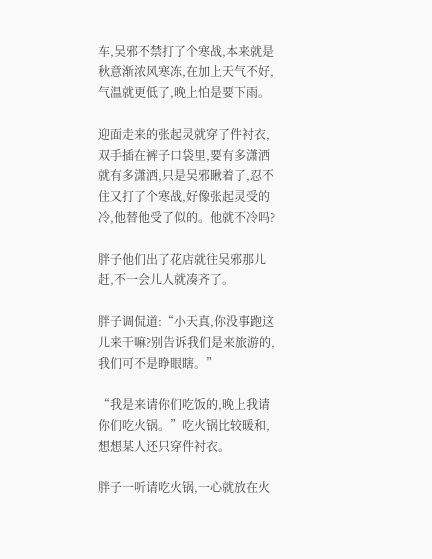车,吴邪不禁打了个寒战,本来就是秋意渐浓风寒冻,在加上天气不好,气温就更低了,晚上怕是要下雨。

迎面走来的张起灵就穿了件衬衣,双手插在裤子口袋里,要有多潇洒就有多潇洒,只是吴邪瞅着了,忍不住又打了个寒战,好像张起灵受的冷,他替他受了似的。他就不冷吗?

胖子他们出了花店就往吴邪那儿赶,不一会儿人就凑齐了。

胖子调侃道:“小天真,你没事跑这儿来干嘛?别告诉我们是来旅游的,我们可不是睁眼瞎。”

“我是来请你们吃饭的,晚上我请你们吃火锅。”吃火锅比较暖和,想想某人还只穿件衬衣。

胖子一听请吃火锅,一心就放在火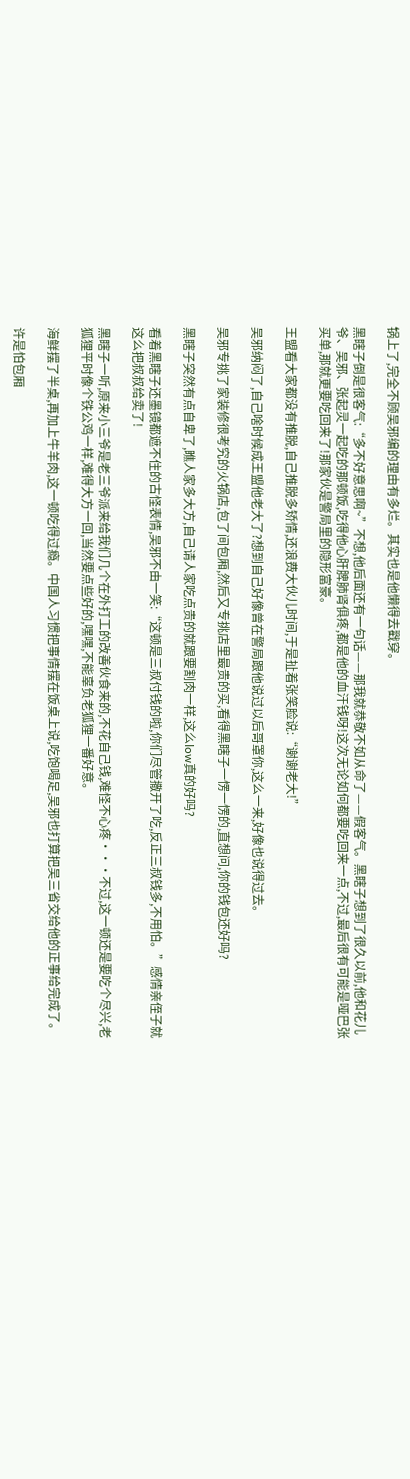锅上了,完全不顾吴邪编的理由有多烂。其实也是他懒得去戳穿。

黑瞎子倒是很客气:“多不好意思啊~”不想,他后面还有一句话——那我就恭敬不如从命了——假客气。黑瞎子想到了很久以前,他和花儿爷、吴邪、张起灵一起吃的那顿饭,吃得他心肝脾肺肾俱疼,都是他的血汗钱呀!这次无论如何都要吃回来一点,不过,最后很有可能是哑巴张买单,那就更要吃回来了!那家伙是警局里的隐形富豪。

王盟看大家都没有推脱,自己推脱多矫情,还浪费大伙儿时间,于是扯着张笑脸说:“谢谢老大!”

吴邪纳闷了,自己啥时候成王盟他老大了?想到自己好像曾在警局跟他说过以后哥罩你,这么一来,好像也说得过去。

吴邪专挑了家装修很考究的火锅店,包了间包厢,然后又专挑店里最贵的买,看得黑瞎子一愣一愣的,直想问,你的钱包还好吗?

黑瞎子突然有点自卑了,瞧人家多大方,自己请人家吃点贵的就跟要割肉一样,这么low真的好吗?

看着黑瞎子还墨镜都遮不住的古怪表情,吴邪不由一笑:“这顿是三叔付钱的啦,你们尽管撒开了吃,反正三叔钱多,不用怕。”感情亲侄子就这么把叔叔给卖了!

黑瞎子一听,原来小三爷是老三爷派来给我们几个在外打工的改善伙食来的,不花自己钱,难怪不心疼···不过,这一顿还是要吃个尽兴,老狐狸平时像个铁公鸡一样,难得大方一回,当然要点些好的,嘿嘿,不能辜负老狐狸一番好意。

海鲜摆了半桌,再加上牛羊肉,这一顿吃得过瘾。中国人习惯把事情摆在饭桌上说,吃饱喝足,吴邪也打算把吴三省交给他的正事给完成了。

许是怕包厢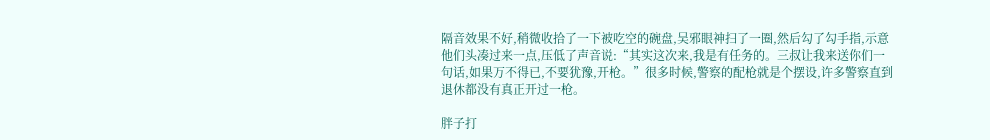隔音效果不好,稍微收拾了一下被吃空的碗盘,吴邪眼神扫了一圈,然后勾了勾手指,示意他们头凑过来一点,压低了声音说:“其实这次来,我是有任务的。三叔让我来送你们一句话,如果万不得已,不要犹豫,开枪。”很多时候,警察的配枪就是个摆设,许多警察直到退休都没有真正开过一枪。

胖子打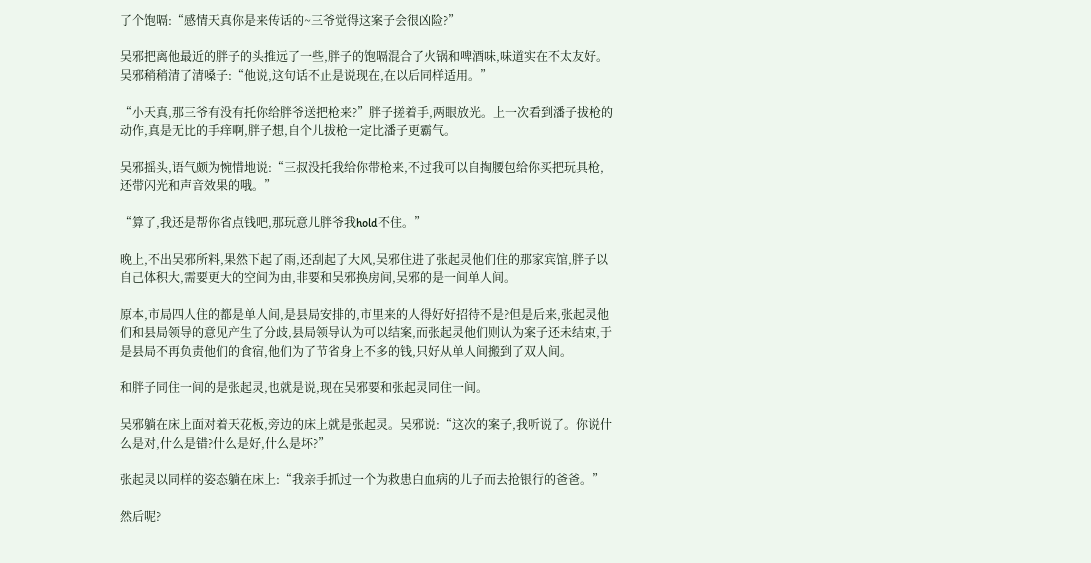了个饱嗝:“感情天真你是来传话的~三爷觉得这案子会很凶险?”

吴邪把离他最近的胖子的头推远了一些,胖子的饱嗝混合了火锅和啤酒味,味道实在不太友好。吴邪稍稍清了清嗓子:“他说,这句话不止是说现在,在以后同样适用。”

“小天真,那三爷有没有托你给胖爷送把枪来?”胖子搓着手,两眼放光。上一次看到潘子拔枪的动作,真是无比的手痒啊,胖子想,自个儿拔枪一定比潘子更霸气。

吴邪摇头,语气颇为惋惜地说:“三叔没托我给你带枪来,不过我可以自掏腰包给你买把玩具枪,还带闪光和声音效果的哦。”

“算了,我还是帮你省点钱吧,那玩意儿胖爷我hold不住。”

晚上,不出吴邪所料,果然下起了雨,还刮起了大风,吴邪住进了张起灵他们住的那家宾馆,胖子以自己体积大,需要更大的空间为由,非要和吴邪换房间,吴邪的是一间单人间。

原本,市局四人住的都是单人间,是县局安排的,市里来的人得好好招待不是?但是后来,张起灵他们和县局领导的意见产生了分歧,县局领导认为可以结案,而张起灵他们则认为案子还未结束,于是县局不再负责他们的食宿,他们为了节省身上不多的钱,只好从单人间搬到了双人间。

和胖子同住一间的是张起灵,也就是说,现在吴邪要和张起灵同住一间。

吴邪躺在床上面对着天花板,旁边的床上就是张起灵。吴邪说:“这次的案子,我听说了。你说什么是对,什么是错?什么是好,什么是坏?”

张起灵以同样的姿态躺在床上:“我亲手抓过一个为救患白血病的儿子而去抢银行的爸爸。”

然后呢?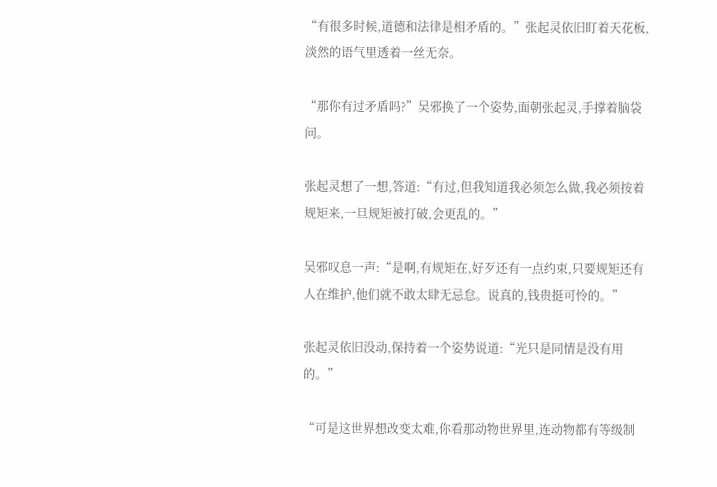“有很多时候,道德和法律是相矛盾的。”张起灵依旧盯着天花板,淡然的语气里透着一丝无奈。

“那你有过矛盾吗?”吴邪换了一个姿势,面朝张起灵,手撑着脑袋问。

张起灵想了一想,答道:“有过,但我知道我必须怎么做,我必须按着规矩来,一旦规矩被打破,会更乱的。”

吴邪叹息一声:“是啊,有规矩在,好歹还有一点约束,只要规矩还有人在维护,他们就不敢太肆无忌怠。说真的,钱贵挺可怜的。”

张起灵依旧没动,保持着一个姿势说道:“光只是同情是没有用的。”

“可是这世界想改变太难,你看那动物世界里,连动物都有等级制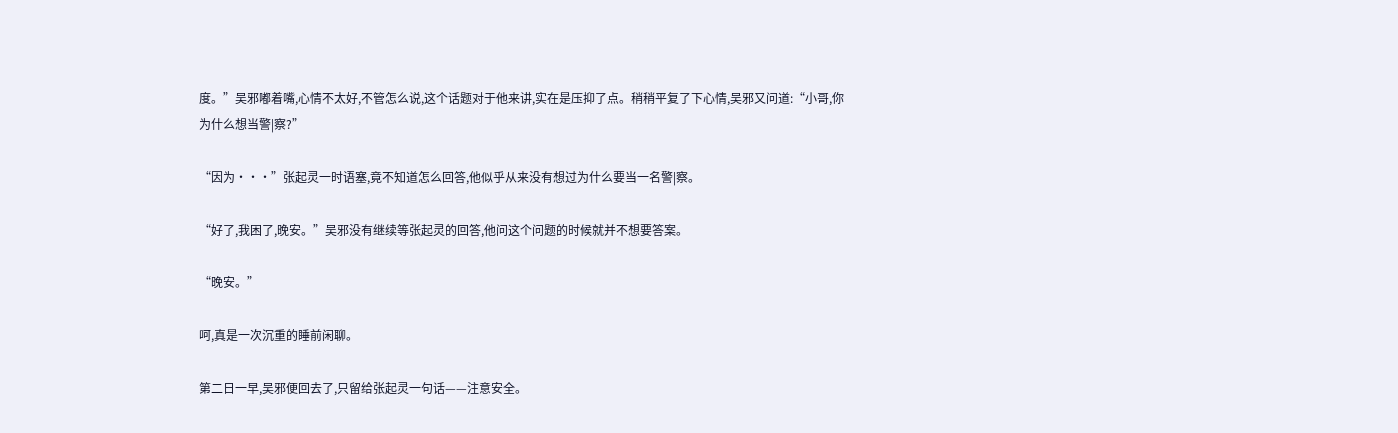度。”吴邪嘟着嘴,心情不太好,不管怎么说,这个话题对于他来讲,实在是压抑了点。稍稍平复了下心情,吴邪又问道:“小哥,你为什么想当警|察?”

“因为···”张起灵一时语塞,竟不知道怎么回答,他似乎从来没有想过为什么要当一名警|察。

“好了,我困了,晚安。”吴邪没有继续等张起灵的回答,他问这个问题的时候就并不想要答案。

“晚安。”

呵,真是一次沉重的睡前闲聊。

第二日一早,吴邪便回去了,只留给张起灵一句话——注意安全。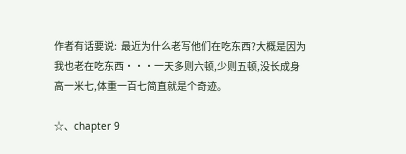作者有话要说:  最近为什么老写他们在吃东西?大概是因为我也老在吃东西···一天多则六顿,少则五顿,没长成身高一米七,体重一百七简直就是个奇迹。

☆、chapter 9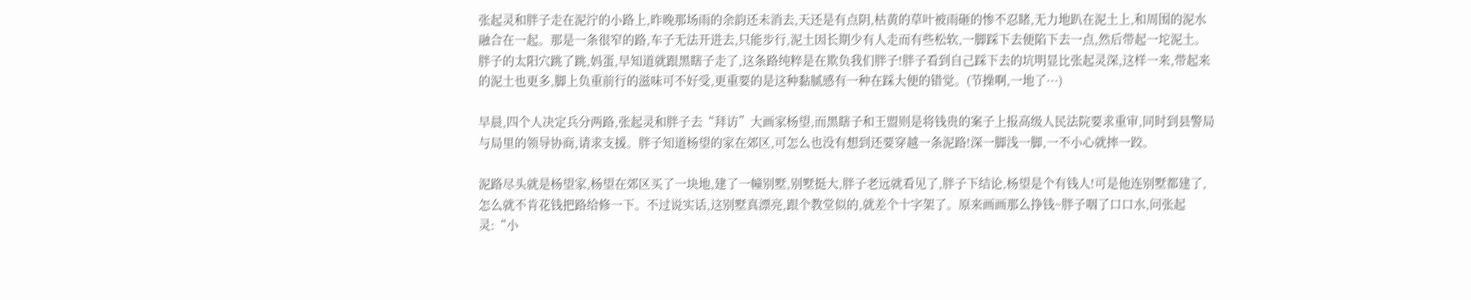张起灵和胖子走在泥泞的小路上,昨晚那场雨的余韵还未消去,天还是有点阴,枯黄的草叶被雨砸的惨不忍睹,无力地趴在泥土上,和周围的泥水融合在一起。那是一条很窄的路,车子无法开进去,只能步行,泥土因长期少有人走而有些松软,一脚踩下去便陷下去一点,然后带起一坨泥土。胖子的太阳穴跳了跳,妈蛋,早知道就跟黑瞎子走了,这条路纯粹是在欺负我们胖子!胖子看到自己踩下去的坑明显比张起灵深,这样一来,带起来的泥土也更多,脚上负重前行的滋味可不好受,更重要的是这种黏腻感有一种在踩大便的错觉。(节操啊,一地了···)

早晨,四个人决定兵分两路,张起灵和胖子去“拜访”大画家杨望,而黑瞎子和王盟则是将钱贵的案子上报高级人民法院要求重审,同时到县警局与局里的领导协商,请求支援。胖子知道杨望的家在郊区,可怎么也没有想到还要穿越一条泥路!深一脚浅一脚,一不小心就摔一跤。

泥路尽头就是杨望家,杨望在郊区买了一块地,建了一幢别墅,别墅挺大,胖子老远就看见了,胖子下结论,杨望是个有钱人!可是他连别墅都建了,怎么就不肯花钱把路给修一下。不过说实话,这别墅真漂亮,跟个教堂似的,就差个十字架了。原来画画那么挣钱~胖子咽了口口水,问张起灵:“小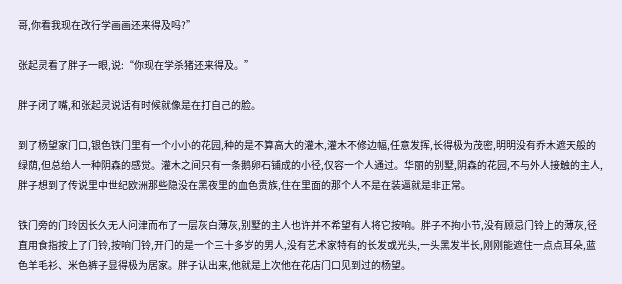哥,你看我现在改行学画画还来得及吗?”

张起灵看了胖子一眼,说:“你现在学杀猪还来得及。”

胖子闭了嘴,和张起灵说话有时候就像是在打自己的脸。

到了杨望家门口,银色铁门里有一个小小的花园,种的是不算高大的灌木,灌木不修边幅,任意发挥,长得极为茂密,明明没有乔木遮天般的绿荫,但总给人一种阴森的感觉。灌木之间只有一条鹅卵石铺成的小径,仅容一个人通过。华丽的别墅,阴森的花园,不与外人接触的主人,胖子想到了传说里中世纪欧洲那些隐没在黑夜里的血色贵族,住在里面的那个人不是在装逼就是非正常。

铁门旁的门玲因长久无人问津而布了一层灰白薄灰,别墅的主人也许并不希望有人将它按响。胖子不拘小节,没有顾忌门铃上的薄灰,径直用食指按上了门铃,按响门铃,开门的是一个三十多岁的男人,没有艺术家特有的长发或光头,一头黑发半长,刚刚能遮住一点点耳朵,蓝色羊毛衫、米色裤子显得极为居家。胖子认出来,他就是上次他在花店门口见到过的杨望。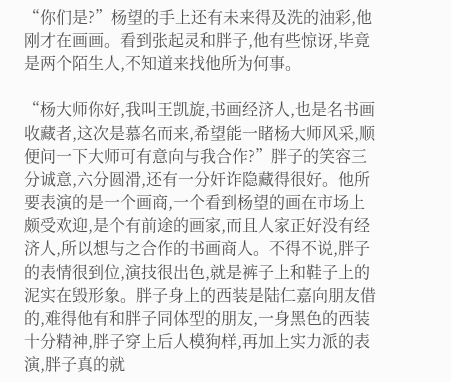“你们是?”杨望的手上还有未来得及洗的油彩,他刚才在画画。看到张起灵和胖子,他有些惊讶,毕竟是两个陌生人,不知道来找他所为何事。

“杨大师你好,我叫王凯旋,书画经济人,也是名书画收藏者,这次是慕名而来,希望能一睹杨大师风采,顺便问一下大师可有意向与我合作?”胖子的笑容三分诚意,六分圆滑,还有一分奸诈隐藏得很好。他所要表演的是一个画商,一个看到杨望的画在市场上颇受欢迎,是个有前途的画家,而且人家正好没有经济人,所以想与之合作的书画商人。不得不说,胖子的表情很到位,演技很出色,就是裤子上和鞋子上的泥实在毁形象。胖子身上的西装是陆仁嘉向朋友借的,难得他有和胖子同体型的朋友,一身黑色的西装十分精神,胖子穿上后人模狗样,再加上实力派的表演,胖子真的就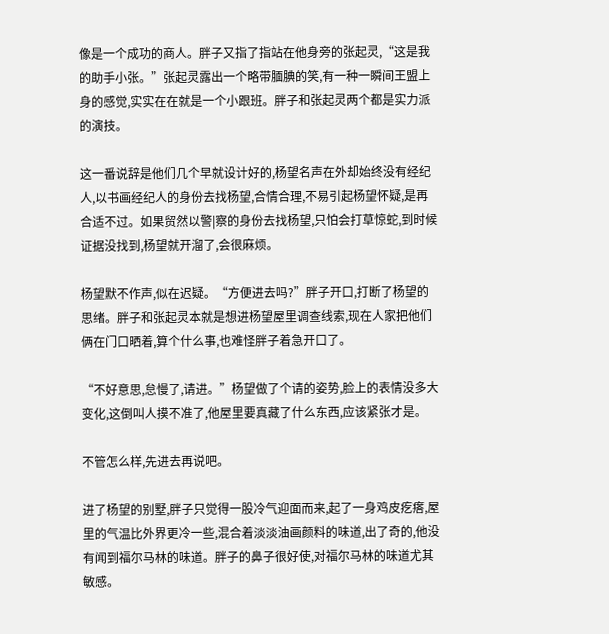像是一个成功的商人。胖子又指了指站在他身旁的张起灵,“这是我的助手小张。”张起灵露出一个略带腼腆的笑,有一种一瞬间王盟上身的感觉,实实在在就是一个小跟班。胖子和张起灵两个都是实力派的演技。

这一番说辞是他们几个早就设计好的,杨望名声在外却始终没有经纪人,以书画经纪人的身份去找杨望,合情合理,不易引起杨望怀疑,是再合适不过。如果贸然以警|察的身份去找杨望,只怕会打草惊蛇,到时候证据没找到,杨望就开溜了,会很麻烦。

杨望默不作声,似在迟疑。“方便进去吗?”胖子开口,打断了杨望的思绪。胖子和张起灵本就是想进杨望屋里调查线索,现在人家把他们俩在门口晒着,算个什么事,也难怪胖子着急开口了。

“不好意思,怠慢了,请进。”杨望做了个请的姿势,脸上的表情没多大变化,这倒叫人摸不准了,他屋里要真藏了什么东西,应该紧张才是。

不管怎么样,先进去再说吧。

进了杨望的别墅,胖子只觉得一股冷气迎面而来,起了一身鸡皮疙瘩,屋里的气温比外界更冷一些,混合着淡淡油画颜料的味道,出了奇的,他没有闻到福尔马林的味道。胖子的鼻子很好使,对福尔马林的味道尤其敏感。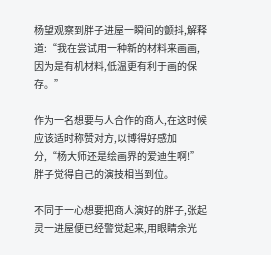杨望观察到胖子进屋一瞬间的颤抖,解释道:“我在尝试用一种新的材料来画画,因为是有机材料,低温更有利于画的保存。”

作为一名想要与人合作的商人,在这时候应该适时称赞对方,以博得好感加分,“杨大师还是绘画界的爱迪生啊!”胖子觉得自己的演技相当到位。

不同于一心想要把商人演好的胖子,张起灵一进屋便已经警觉起来,用眼睛余光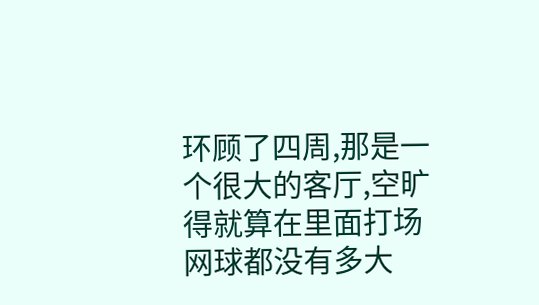环顾了四周,那是一个很大的客厅,空旷得就算在里面打场网球都没有多大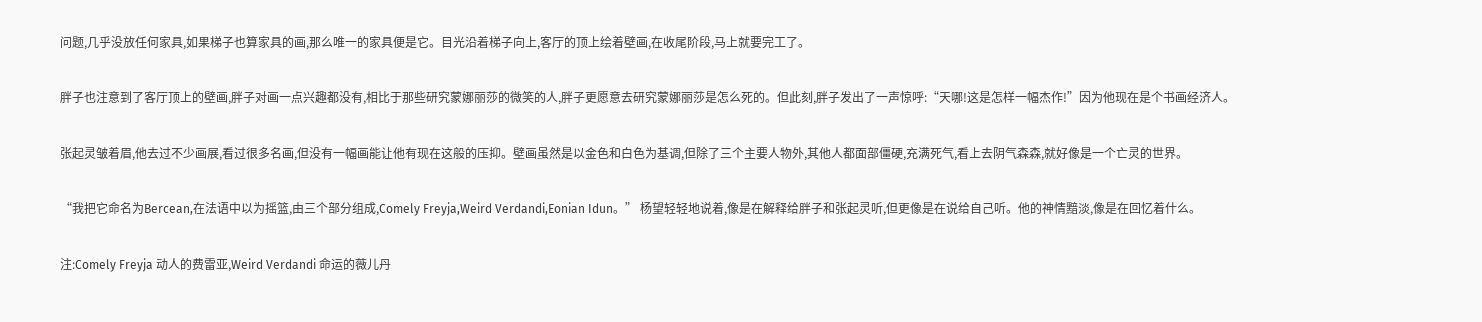问题,几乎没放任何家具,如果梯子也算家具的画,那么唯一的家具便是它。目光沿着梯子向上,客厅的顶上绘着壁画,在收尾阶段,马上就要完工了。

胖子也注意到了客厅顶上的壁画,胖子对画一点兴趣都没有,相比于那些研究蒙娜丽莎的微笑的人,胖子更愿意去研究蒙娜丽莎是怎么死的。但此刻,胖子发出了一声惊呼:“天哪!这是怎样一幅杰作!”因为他现在是个书画经济人。

张起灵皱着眉,他去过不少画展,看过很多名画,但没有一幅画能让他有现在这般的压抑。壁画虽然是以金色和白色为基调,但除了三个主要人物外,其他人都面部僵硬,充满死气,看上去阴气森森,就好像是一个亡灵的世界。

“我把它命名为Bercean,在法语中以为摇篮,由三个部分组成,Comely Freyja,Weird Verdandi,Eonian Idun。” 杨望轻轻地说着,像是在解释给胖子和张起灵听,但更像是在说给自己听。他的神情黯淡,像是在回忆着什么。

注:Comely Freyja 动人的费雷亚,Weird Verdandi 命运的薇儿丹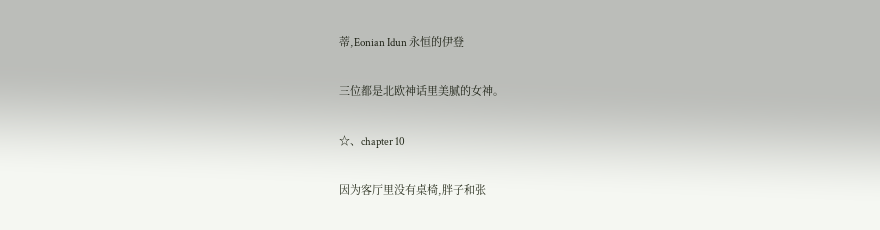蒂,Eonian Idun 永恒的伊登

三位都是北欧神话里美腻的女神。

☆、chapter 10

因为客厅里没有桌椅,胖子和张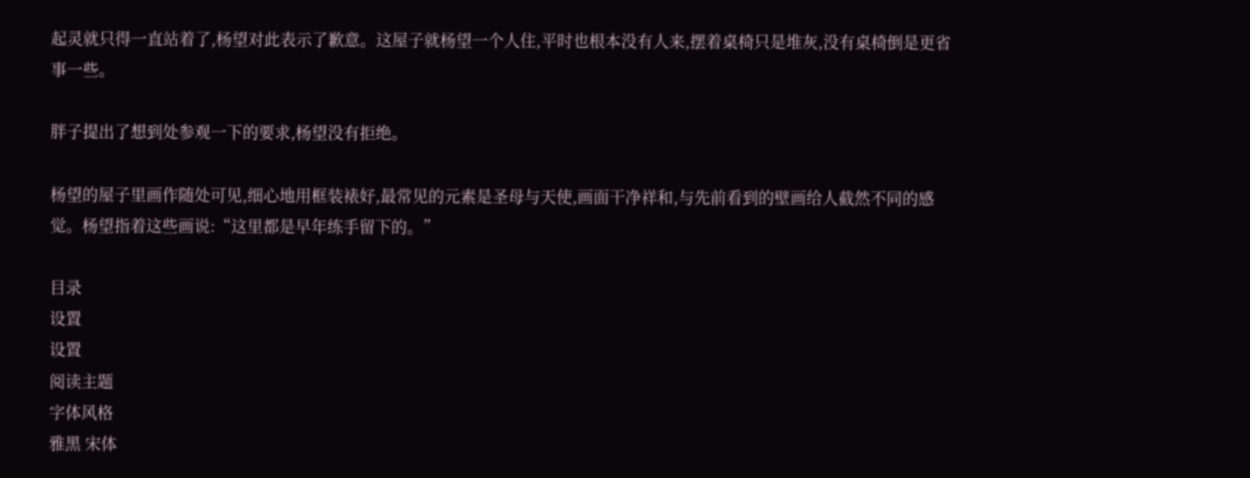起灵就只得一直站着了,杨望对此表示了歉意。这屋子就杨望一个人住,平时也根本没有人来,摆着桌椅只是堆灰,没有桌椅倒是更省事一些。

胖子提出了想到处参观一下的要求,杨望没有拒绝。

杨望的屋子里画作随处可见,细心地用框装裱好,最常见的元素是圣母与天使,画面干净祥和,与先前看到的壁画给人截然不同的感觉。杨望指着这些画说:“这里都是早年练手留下的。”

目录
设置
设置
阅读主题
字体风格
雅黑 宋体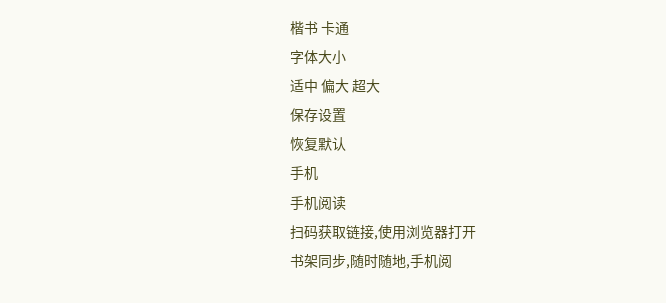楷书 卡通
字体大小
适中 偏大 超大
保存设置
恢复默认
手机
手机阅读
扫码获取链接,使用浏览器打开
书架同步,随时随地,手机阅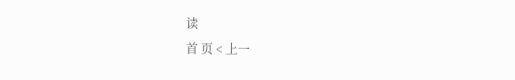读
首 页 < 上一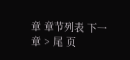章 章节列表 下一章 > 尾 页